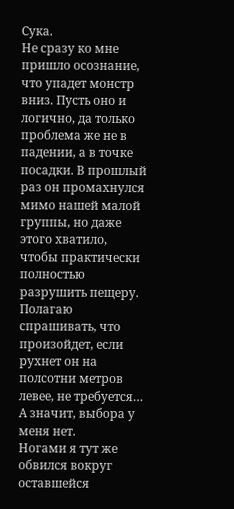Сука.
Не сразу ко мне пришло осознание, что упадет монстр вниз. Пусть оно и логично, да только проблема же не в падении, а в точке посадки. В прошлый раз он промахнулся мимо нашей малой группы, но даже этого хватило, чтобы практически полностью разрушить пещеру. Полагаю спрашивать, что произойдет, если рухнет он на полсотни метров левее, не требуется…
А значит, выбора у меня нет.
Ногами я тут же обвился вокруг оставшейся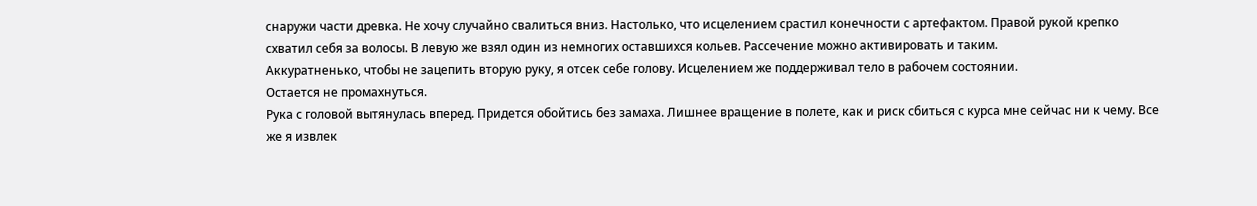снаружи части древка. Не хочу случайно свалиться вниз. Настолько, что исцелением срастил конечности с артефактом. Правой рукой крепко схватил себя за волосы. В левую же взял один из немногих оставшихся кольев. Рассечение можно активировать и таким.
Аккуратненько, чтобы не зацепить вторую руку, я отсек себе голову. Исцелением же поддерживал тело в рабочем состоянии.
Остается не промахнуться.
Рука с головой вытянулась вперед. Придется обойтись без замаха. Лишнее вращение в полете, как и риск сбиться с курса мне сейчас ни к чему. Все же я извлек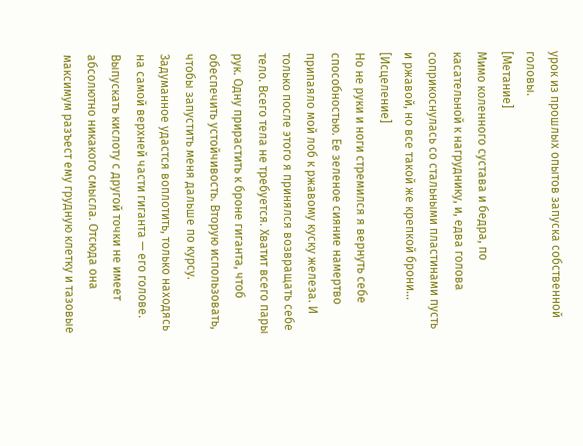урок из прошлых опытов запуска собственной головы.
[Метание]
Мимо коленного сустава и бедра, по касательной к нагруднику, и, едва голова соприкоснулась со стальными пластинами пусть и ржавой, но все такой же крепкой брони…
[Исцеление]
Но не руки и ноги стремился я вернуть себе способностью. Ее зеленое сияние намертво припаяло мой лоб к ржавому куску железа. И только после этого я принялся возвращать себе тело. Всего тела не требуется. Хватит всего пары рук. Одну прирастить к броне гиганта, чтоб обеспечить устойчивость. Вторую использовать, чтобы запустить меня дальше по курсу. Задуманное удастся воплотить, только находясь на самой верхней части гиганта — его голове. Выпускать кислоту с другой точки не имеет абсолютно никакого смысла. Отсюда она максимум разъест ему грудную клетку и тазовые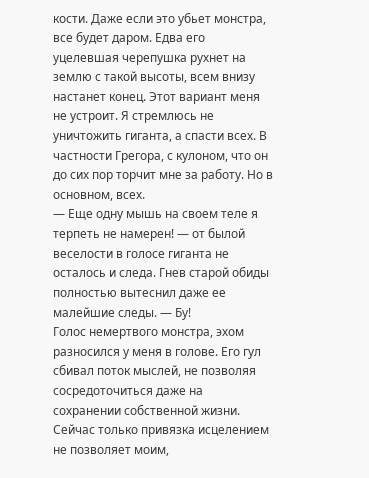кости. Даже если это убьет монстра, все будет даром. Едва его уцелевшая черепушка рухнет на землю с такой высоты, всем внизу настанет конец. Этот вариант меня не устроит. Я стремлюсь не уничтожить гиганта, а спасти всех. В частности Грегора, с кулоном, что он до сих пор торчит мне за работу. Но в основном, всех.
— Еще одну мышь на своем теле я терпеть не намерен! — от былой веселости в голосе гиганта не осталось и следа. Гнев старой обиды полностью вытеснил даже ее малейшие следы. — Бу!
Голос немертвого монстра, эхом разносился у меня в голове. Его гул сбивал поток мыслей, не позволяя сосредоточиться даже на сохранении собственной жизни. Сейчас только привязка исцелением не позволяет моим,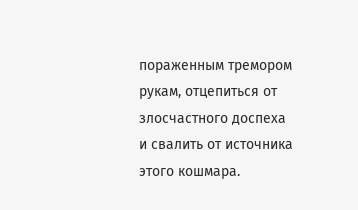пораженным тремором рукам, отцепиться от злосчастного доспеха и свалить от источника этого кошмара.